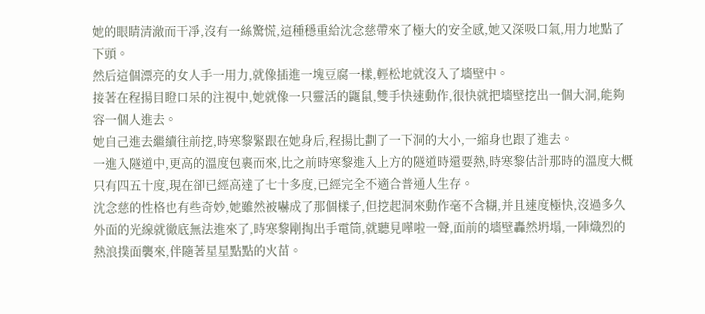她的眼睛清澈而干凈,沒有一絲驚慌,這種穩重給沈念慈帶來了極大的安全感,她又深吸口氣,用力地點了下頭。
然后這個漂亮的女人手一用力,就像插進一塊豆腐一樣,輕松地就沒入了墻壁中。
接著在程揚目瞪口呆的注視中,她就像一只靈活的鼴鼠,雙手快速動作,很快就把墻壁挖出一個大洞,能夠容一個人進去。
她自己進去繼續往前挖,時寒黎緊跟在她身后,程揚比劃了一下洞的大小,一縮身也跟了進去。
一進入隧道中,更高的溫度包裹而來,比之前時寒黎進入上方的隧道時還要熱,時寒黎估計那時的溫度大概只有四五十度,現在卻已經高達了七十多度,已經完全不適合普通人生存。
沈念慈的性格也有些奇妙,她雖然被嚇成了那個樣子,但挖起洞來動作毫不含糊,并且速度極快,沒過多久外面的光線就徹底無法進來了,時寒黎剛掏出手電筒,就聽見嘩啦一聲,面前的墻壁轟然坍塌,一陣熾烈的熱浪撲面襲來,伴隨著星星點點的火苗。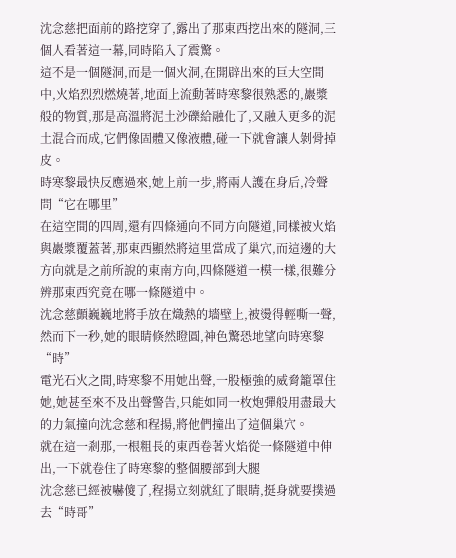沈念慈把面前的路挖穿了,露出了那東西挖出來的隧洞,三個人看著這一幕,同時陷入了震驚。
這不是一個隧洞,而是一個火洞,在開辟出來的巨大空間中,火焰烈烈燃燒著,地面上流動著時寒黎很熟悉的,巖漿般的物質,那是高溫將泥土沙礫給融化了,又融入更多的泥土混合而成,它們像固體又像液體,碰一下就會讓人剝骨掉皮。
時寒黎最快反應過來,她上前一步,將兩人護在身后,冷聲問“它在哪里”
在這空間的四周,還有四條通向不同方向隧道,同樣被火焰與巖漿覆蓋著,那東西顯然將這里當成了巢穴,而這邊的大方向就是之前所說的東南方向,四條隧道一模一樣,很難分辨那東西究竟在哪一條隧道中。
沈念慈顫巍巍地將手放在熾熱的墻壁上,被燙得輕嘶一聲,然而下一秒,她的眼睛倏然瞪圓,神色驚恐地望向時寒黎“時”
電光石火之間,時寒黎不用她出聲,一股極強的威脅籠罩住她,她甚至來不及出聲警告,只能如同一枚炮彈般用盡最大的力氣撞向沈念慈和程揚,將他們撞出了這個巢穴。
就在這一剎那,一根粗長的東西卷著火焰從一條隧道中伸出,一下就卷住了時寒黎的整個腰部到大腿
沈念慈已經被嚇傻了,程揚立刻就紅了眼睛,挺身就要撲過去“時哥”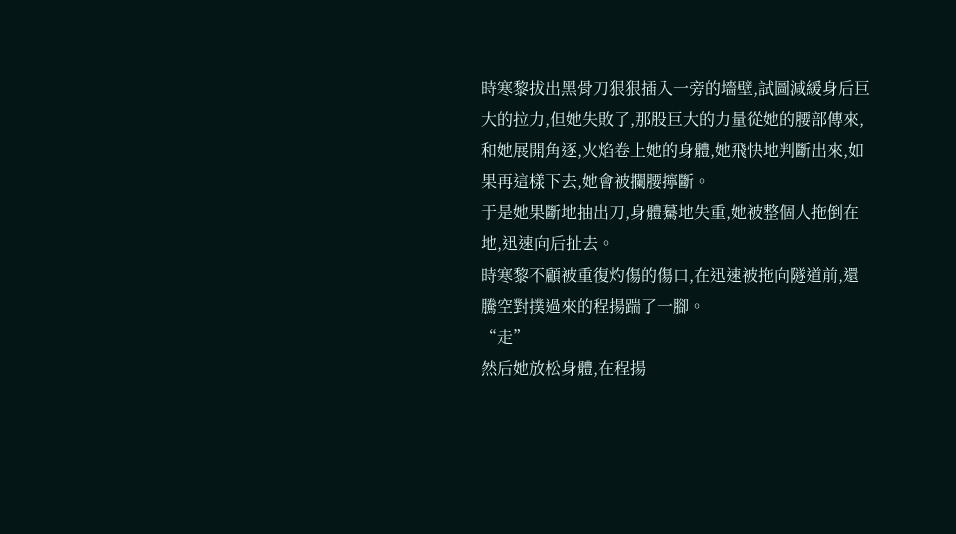時寒黎拔出黑骨刀狠狠插入一旁的墻壁,試圖減緩身后巨大的拉力,但她失敗了,那股巨大的力量從她的腰部傳來,和她展開角逐,火焰卷上她的身體,她飛快地判斷出來,如果再這樣下去,她會被攔腰擰斷。
于是她果斷地抽出刀,身體驀地失重,她被整個人拖倒在地,迅速向后扯去。
時寒黎不顧被重復灼傷的傷口,在迅速被拖向隧道前,還騰空對撲過來的程揚踹了一腳。
“走”
然后她放松身體,在程揚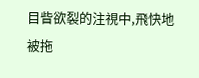目眥欲裂的注視中,飛快地被拖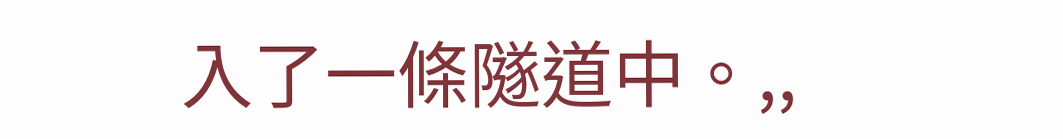入了一條隧道中。,,